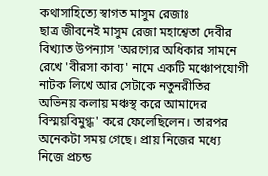কথাসাহিত্যে স্বাগত মাসুম রেজাঃ
ছাত্র জীবনেই মাসুম রেজা মহাশ্বেতা দেবীর বিখ্যাত উপন্যাস 'অরণ্যের অধিকার সামনে রেখে 'বীরসা কাব্য' নামে একটি মঞ্চোপযোগী নাটক লিখে আর সেটাকে নতুনরীতির অভিনয় কলায় মঞ্চস্থ করে আমাদের বিস্ময়বিমুগ্ধ' করে ফেলেছিলেন। তারপর অনেকটা সময় গেছে। প্রায় নিজের মধ্যে নিজে প্রচন্ড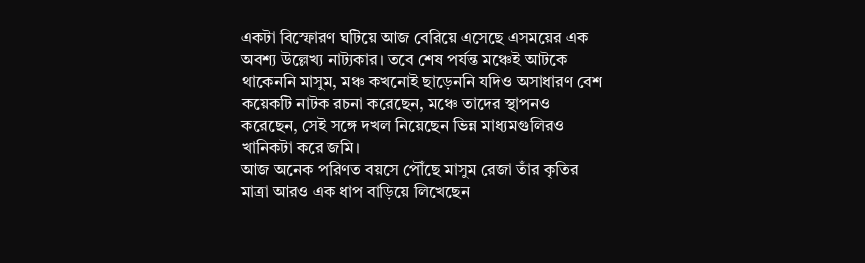একটা বিস্ফোরণ ঘটিয়ে আজ বেরিয়ে এসেছে এসময়ের এক অবশ্য উল্লেখ্য নাট্যকার। তবে শেষ পর্যন্ত মঞ্চেই আটকে থাকেননি মাসুম, মঞ্চ কখনোই ছাড়েননি যদিও অসাধারণ বেশ কয়েকটি নাটক রচনা করেছেন, মঞ্চে তাদের স্থাপনও করেছেন, সেই সঙ্গে দখল নিয়েছেন ভিন্ন মাধ্যমগুলিরও খানিকটা করে জমি।
আজ অনেক পরিণত বয়সে পৌঁছে মাসুম রেজা তাঁর কৃতির মাত্রা আরও এক ধাপ বাড়িয়ে লিখেছেন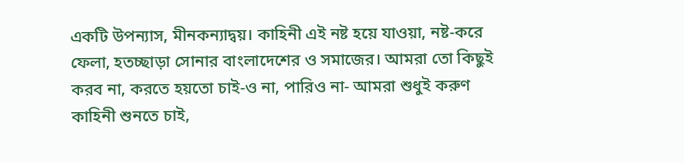একটি উপন্যাস, মীনকন্যাদ্বয়। কাহিনী এই নষ্ট হয়ে যাওয়া, নষ্ট-করে ফেলা, হতচ্ছাড়া সোনার বাংলাদেশের ও সমাজের। আমরা তো কিছুই করব না, করতে হয়তো চাই-ও না, পারিও না- আমরা শুধুই করুণ কাহিনী শুনতে চাই,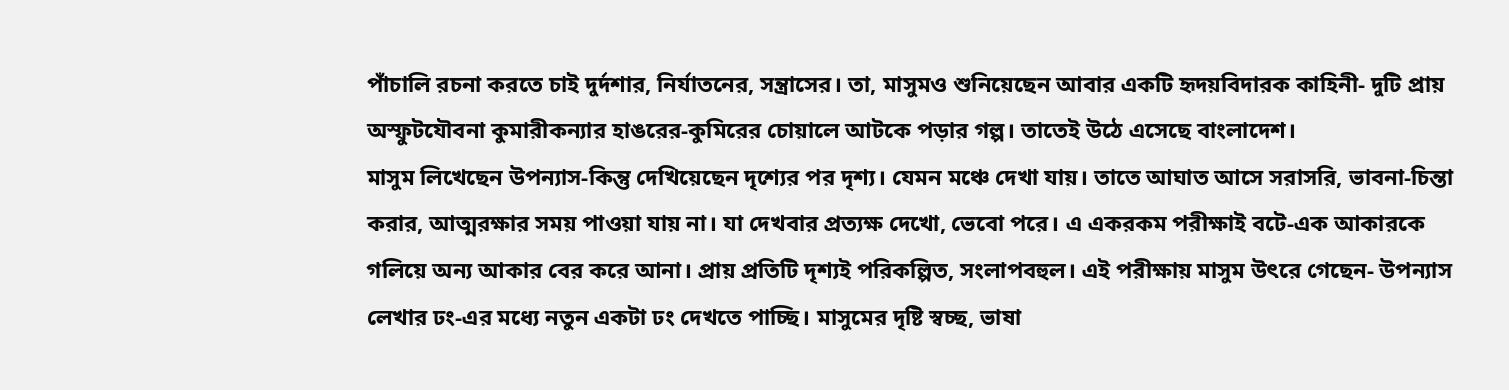পাঁচালি রচনা করতে চাই দুর্দশার, নির্যাতনের, সন্ত্রাসের। তা, মাসুমও শুনিয়েছেন আবার একটি হৃদয়বিদারক কাহিনী- দুটি প্রায় অস্ফুটযৌবনা কুমারীকন্যার হাঙরের-কুমিরের চোয়ালে আটকে পড়ার গল্প। তাতেই উঠে এসেছে বাংলাদেশ।
মাসুম লিখেছেন উপন্যাস-কিন্তু দেখিয়েছেন দৃশ্যের পর দৃশ্য। যেমন মঞ্চে দেখা যায়। তাতে আঘাত আসে সরাসরি, ভাবনা-চিন্তা করার, আত্মরক্ষার সময় পাওয়া যায় না। যা দেখবার প্রত্যক্ষ দেখো, ভেবো পরে। এ একরকম পরীক্ষাই বটে-এক আকারকে গলিয়ে অন্য আকার বের করে আনা। প্রায় প্রতিটি দৃশ্যই পরিকল্পিত, সংলাপবহুল। এই পরীক্ষায় মাসুম উৎরে গেছেন- উপন্যাস লেখার ঢং-এর মধ্যে নতুন একটা ঢং দেখতে পাচ্ছি। মাসুমের দৃষ্টি স্বচ্ছ, ভাষা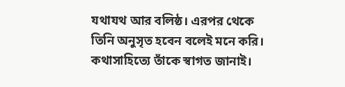যথাযথ আর বলিষ্ঠ। এরপর থেকে তিনি অনুসৃত হবেন বলেই মনে করি। কথাসাহিত্যে তাঁকে স্বাগত জানাই।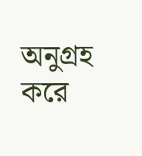অনুগ্রহ করে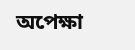অপেক্ষা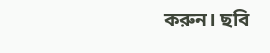করুন। ছবি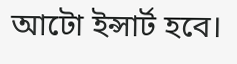আটো ইন্সার্ট হবে।